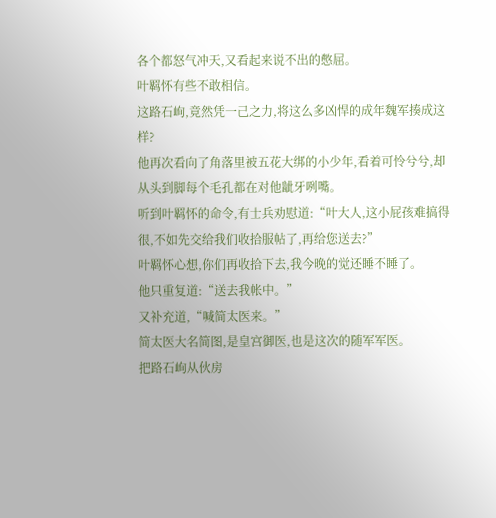各个都怒气冲天,又看起来说不出的憋屈。
叶羁怀有些不敢相信。
这路石峋,竟然凭一己之力,将这么多凶悍的成年魏军揍成这样?
他再次看向了角落里被五花大绑的小少年,看着可怜兮兮,却从头到脚每个毛孔都在对他龇牙咧嘴。
听到叶羁怀的命令,有士兵劝慰道:“叶大人,这小屁孩难搞得很,不如先交给我们收拾服帖了,再给您送去?”
叶羁怀心想,你们再收拾下去,我今晚的觉还睡不睡了。
他只重复道:“送去我帐中。”
又补充道,“喊简太医来。”
简太医大名简图,是皇宫御医,也是这次的随军军医。
把路石峋从伙房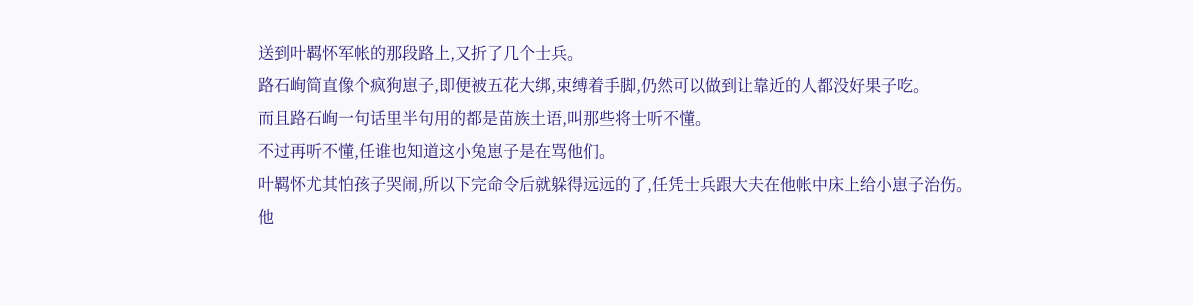送到叶羁怀军帐的那段路上,又折了几个士兵。
路石峋简直像个疯狗崽子,即便被五花大绑,束缚着手脚,仍然可以做到让靠近的人都没好果子吃。
而且路石峋一句话里半句用的都是苗族土语,叫那些将士听不懂。
不过再听不懂,任谁也知道这小兔崽子是在骂他们。
叶羁怀尤其怕孩子哭闹,所以下完命令后就躲得远远的了,任凭士兵跟大夫在他帐中床上给小崽子治伤。
他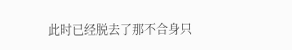此时已经脱去了那不合身只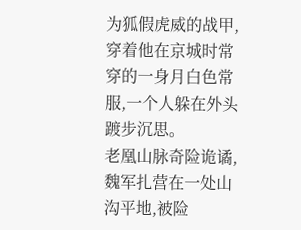为狐假虎威的战甲,穿着他在京城时常穿的一身月白色常服,一个人躲在外头踱步沉思。
老凰山脉奇险诡谲,魏军扎营在一处山沟平地,被险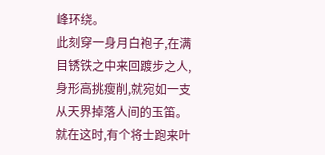峰环绕。
此刻穿一身月白袍子,在满目锈铁之中来回踱步之人,身形高挑瘦削,就宛如一支从天界掉落人间的玉笛。
就在这时,有个将士跑来叶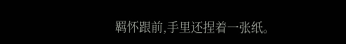羁怀跟前,手里还捏着一张纸。